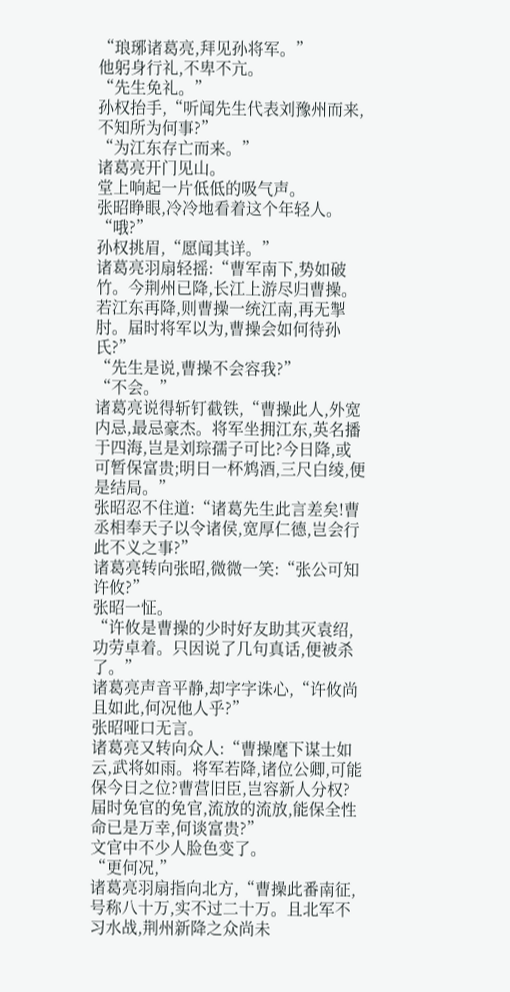“琅琊诸葛亮,拜见孙将军。”
他躬身行礼,不卑不亢。
“先生免礼。”
孙权抬手,“听闻先生代表刘豫州而来,不知所为何事?”
“为江东存亡而来。”
诸葛亮开门见山。
堂上响起一片低低的吸气声。
张昭睁眼,冷冷地看着这个年轻人。
“哦?”
孙权挑眉,“愿闻其详。”
诸葛亮羽扇轻摇:“曹军南下,势如破竹。今荆州已降,长江上游尽归曹操。若江东再降,则曹操一统江南,再无掣肘。届时将军以为,曹操会如何待孙氏?”
“先生是说,曹操不会容我?”
“不会。”
诸葛亮说得斩钉截铁,“曹操此人,外宽内忌,最忌豪杰。将军坐拥江东,英名播于四海,岂是刘琮孺子可比?今日降,或可暂保富贵;明日一杯鸩酒,三尺白绫,便是结局。”
张昭忍不住道:“诸葛先生此言差矣!曹丞相奉天子以令诸侯,宽厚仁德,岂会行此不义之事?”
诸葛亮转向张昭,微微一笑:“张公可知许攸?”
张昭一怔。
“许攸是曹操的少时好友助其灭袁绍,功劳卓着。只因说了几句真话,便被杀了。”
诸葛亮声音平静,却字字诛心,“许攸尚且如此,何况他人乎?”
张昭哑口无言。
诸葛亮又转向众人:“曹操麾下谋士如云,武将如雨。将军若降,诸位公卿,可能保今日之位?曹营旧臣,岂容新人分权?届时免官的免官,流放的流放,能保全性命已是万幸,何谈富贵?”
文官中不少人脸色变了。
“更何况,”
诸葛亮羽扇指向北方,“曹操此番南征,号称八十万,实不过二十万。且北军不习水战,荆州新降之众尚未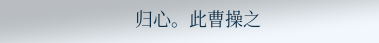归心。此曹操之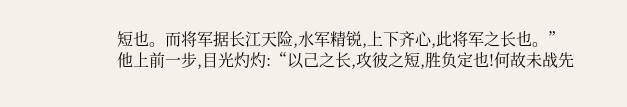短也。而将军据长江天险,水军精锐,上下齐心,此将军之长也。”
他上前一步,目光灼灼:“以己之长,攻彼之短,胜负定也!何故未战先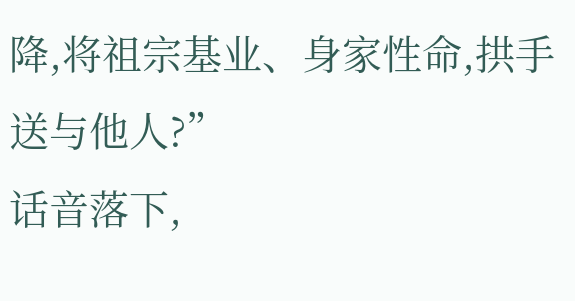降,将祖宗基业、身家性命,拱手送与他人?”
话音落下,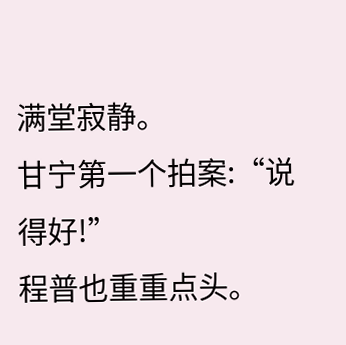满堂寂静。
甘宁第一个拍案:“说得好!”
程普也重重点头。